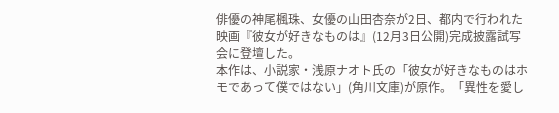俳優の神尾楓珠、女優の山田杏奈が2日、都内で行われた映画『彼女が好きなものは』(12月3日公開)完成披露試写会に登壇した。
本作は、小説家・浅原ナオト氏の「彼女が好きなものはホモであって僕ではない」(角川文庫)が原作。「異性を愛し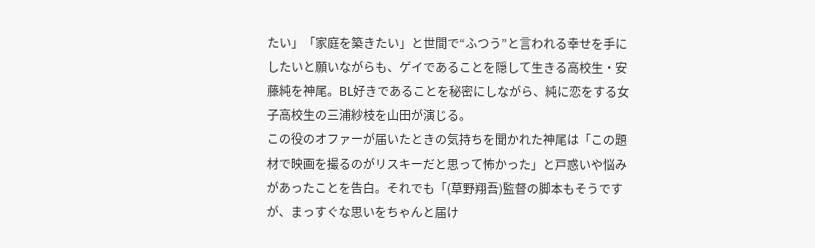たい」「家庭を築きたい」と世間で“ふつう”と言われる幸せを手にしたいと願いながらも、ゲイであることを隠して生きる高校生・安藤純を神尾。BL好きであることを秘密にしながら、純に恋をする女子高校生の三浦紗枝を山田が演じる。
この役のオファーが届いたときの気持ちを聞かれた神尾は「この題材で映画を撮るのがリスキーだと思って怖かった」と戸惑いや悩みがあったことを告白。それでも「(草野翔吾)監督の脚本もそうですが、まっすぐな思いをちゃんと届け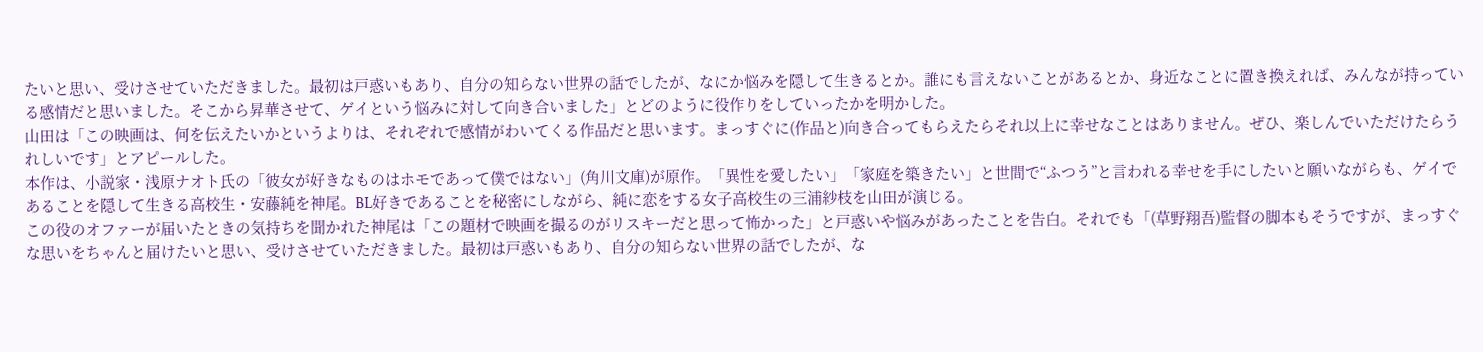たいと思い、受けさせていただきました。最初は戸惑いもあり、自分の知らない世界の話でしたが、なにか悩みを隠して生きるとか。誰にも言えないことがあるとか、身近なことに置き換えれば、みんなが持っている感情だと思いました。そこから昇華させて、ゲイという悩みに対して向き合いました」とどのように役作りをしていったかを明かした。
山田は「この映画は、何を伝えたいかというよりは、それぞれで感情がわいてくる作品だと思います。まっすぐに(作品と)向き合ってもらえたらそれ以上に幸せなことはありません。ぜひ、楽しんでいただけたらうれしいです」とアピールした。
本作は、小説家・浅原ナオト氏の「彼女が好きなものはホモであって僕ではない」(角川文庫)が原作。「異性を愛したい」「家庭を築きたい」と世間で“ふつう”と言われる幸せを手にしたいと願いながらも、ゲイであることを隠して生きる高校生・安藤純を神尾。BL好きであることを秘密にしながら、純に恋をする女子高校生の三浦紗枝を山田が演じる。
この役のオファーが届いたときの気持ちを聞かれた神尾は「この題材で映画を撮るのがリスキーだと思って怖かった」と戸惑いや悩みがあったことを告白。それでも「(草野翔吾)監督の脚本もそうですが、まっすぐな思いをちゃんと届けたいと思い、受けさせていただきました。最初は戸惑いもあり、自分の知らない世界の話でしたが、な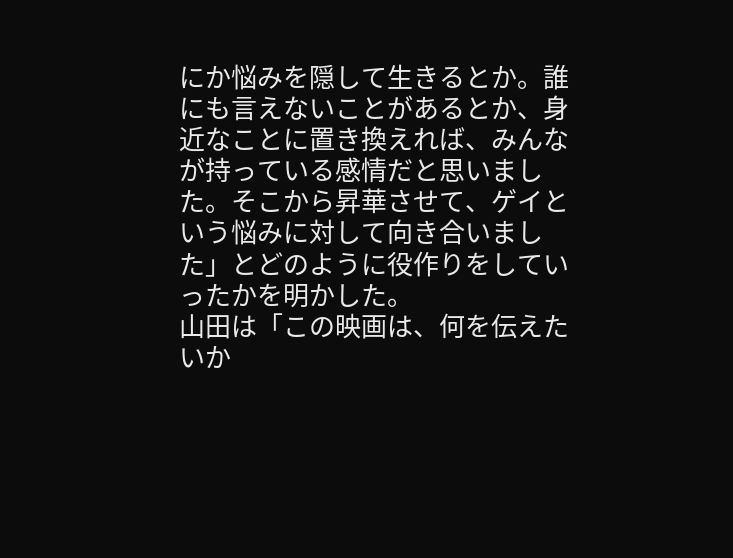にか悩みを隠して生きるとか。誰にも言えないことがあるとか、身近なことに置き換えれば、みんなが持っている感情だと思いました。そこから昇華させて、ゲイという悩みに対して向き合いました」とどのように役作りをしていったかを明かした。
山田は「この映画は、何を伝えたいか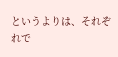というよりは、それぞれで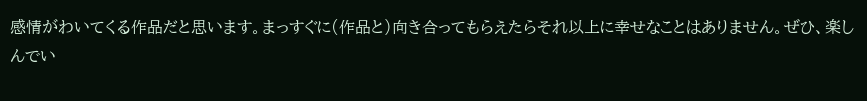感情がわいてくる作品だと思います。まっすぐに(作品と)向き合ってもらえたらそれ以上に幸せなことはありません。ぜひ、楽しんでい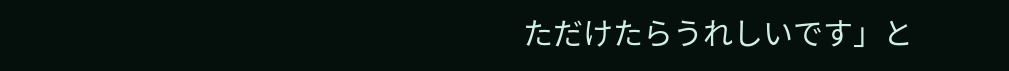ただけたらうれしいです」と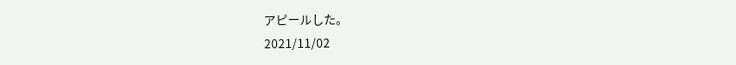アピールした。
2021/11/02